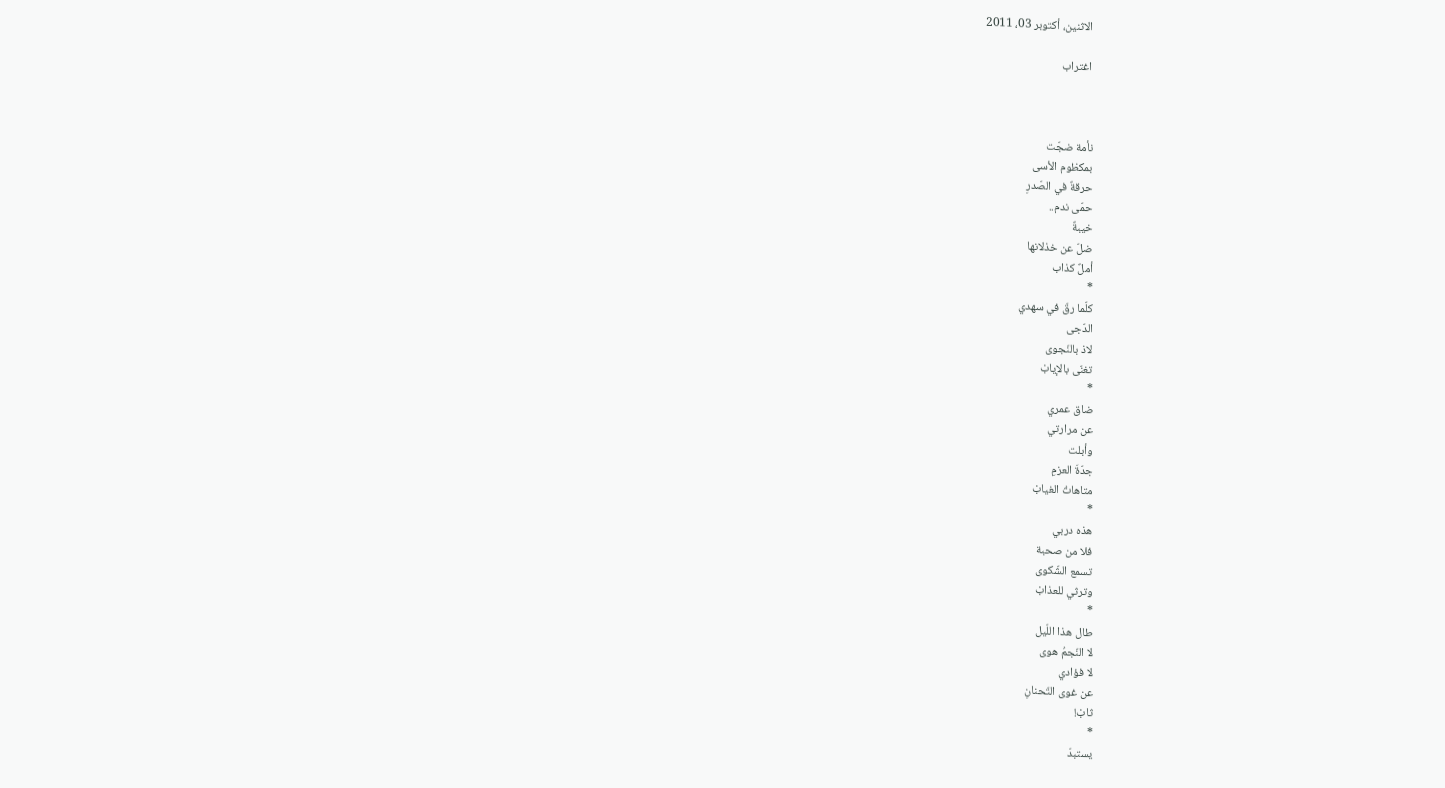الاثنين، أكتوبر 03، 2011

اغتراب



نأمة ضجّت
بمكظوم الأسى
حرقةٌ في الصّدرِ
حمّى ندم..
خيبةٌ
ضلّ عن خذلانها
أملٌ كذاب
*
كلّما رقّ في سهدي
الدّجى
لاذ بالنّجوى
تغنّى بالإيابْ
*
ضاق عمري
عن مرارتي
وأبلت
جدّةَ العزمِ
متاهاتُ الغيابْ
*
هذه دربي
فلا من صحبة
تسمع الشّكوى
وترثي للعذابْ
*
طال هذا اللّيل
لا النّجمُ هوى
لا فؤادي
عن غوى التّحنانِ
ثابْ!
*
يستبدّ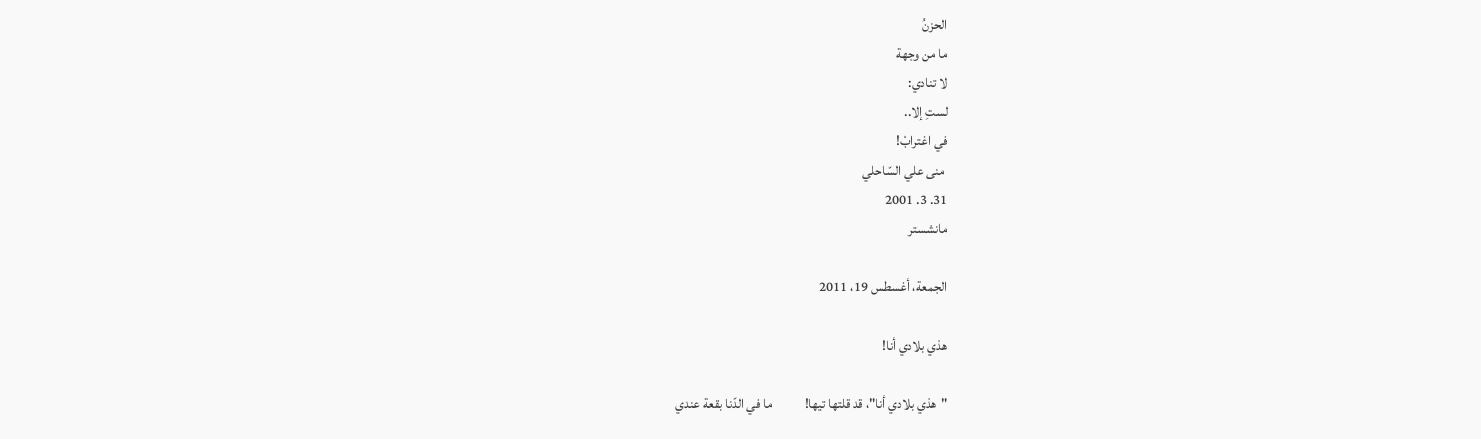الحزنُ
ما من وجهة
لا تنادي:
لستِ إلا..
في اغترابْ!
 منى علي السّاحلي
31. 3. 2001
مانشستر

الجمعة، أغسطس 19، 2011

هذي بلادي أنا!

"هذي بلادي أنا"، قد قلتها تيها!            ما في الدّنا بقعة عندي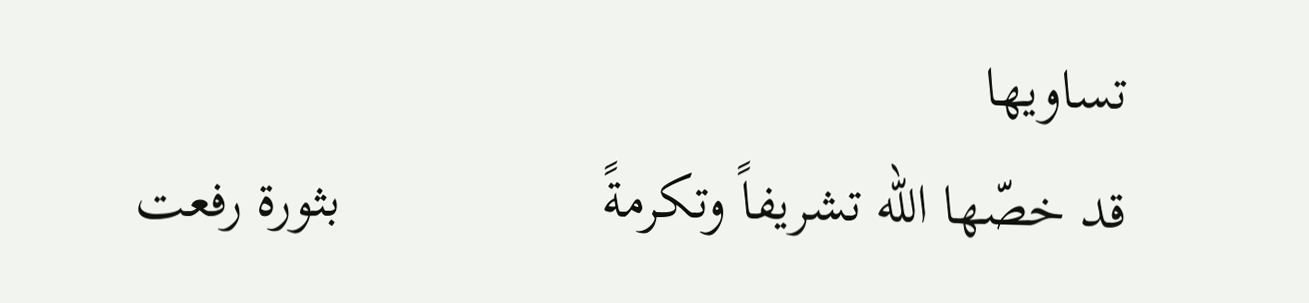تساويها
قد خصّها الله تشريفاً وتكرمةً                  بثورة رفعت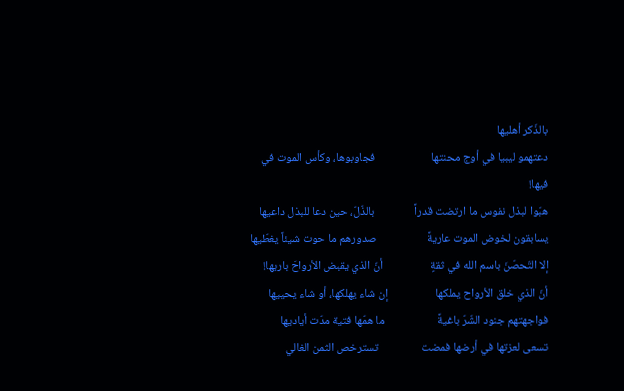بالذّكر أهليها
دعتهمو ليبيا في أوج محنتها                     فجاوبوها، وكأس الموت في فيها!
هبّوا لبذل نفوس ما ارتضت قدراً               بالذّلّ، حين دعا للبذل داعيها
يسابقون لخوض الموت عاريةً                   صدورهم ما حوت شيئاً يغطّيها
إلا التّحصّنَ باسم الله في ثقةٍ                  أنّ الذي يقبض الأرواحَ باريها!
أنّ الذي خلق الأرواح يملكها                  إن شاء يهلكها، أو شاء يحييها
فواجهتهم جنود الشّرّ باغيةً                    ما همّها فتية مدّت أياديها
تسعى لعزتها في أرضها فمضت                تسترخص الثمن الغالي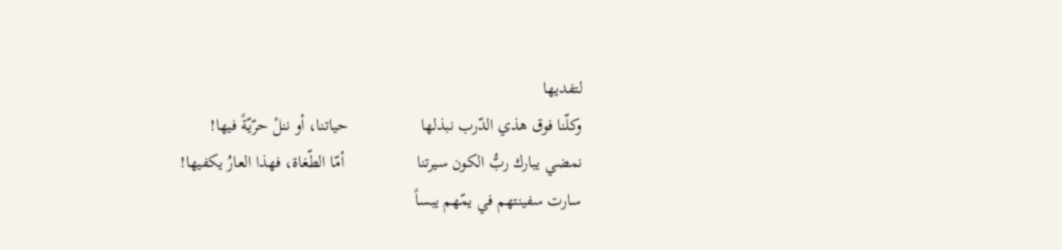لتفديها
وكلّنا فوق هذي الدّرب نبذلها                 حياتنا، أو ننلْ حرّيّةً فيها!
نمضي يبارك ربُّ الكون سيرتنا                 أمّا الطّغاة، فهذا العارُ يكفيها!
سارت سفينتهم في يمّهم يبساً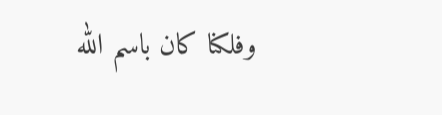وفلكنا كان باسم الله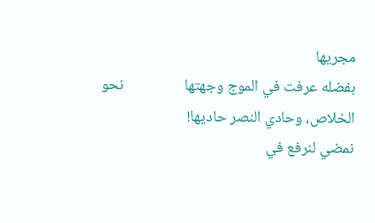مجريها
بفضله عرفت في الموج وجهتها                 نحو الخلاص، وحادي النصر حاديها!
نمضي لنرفع في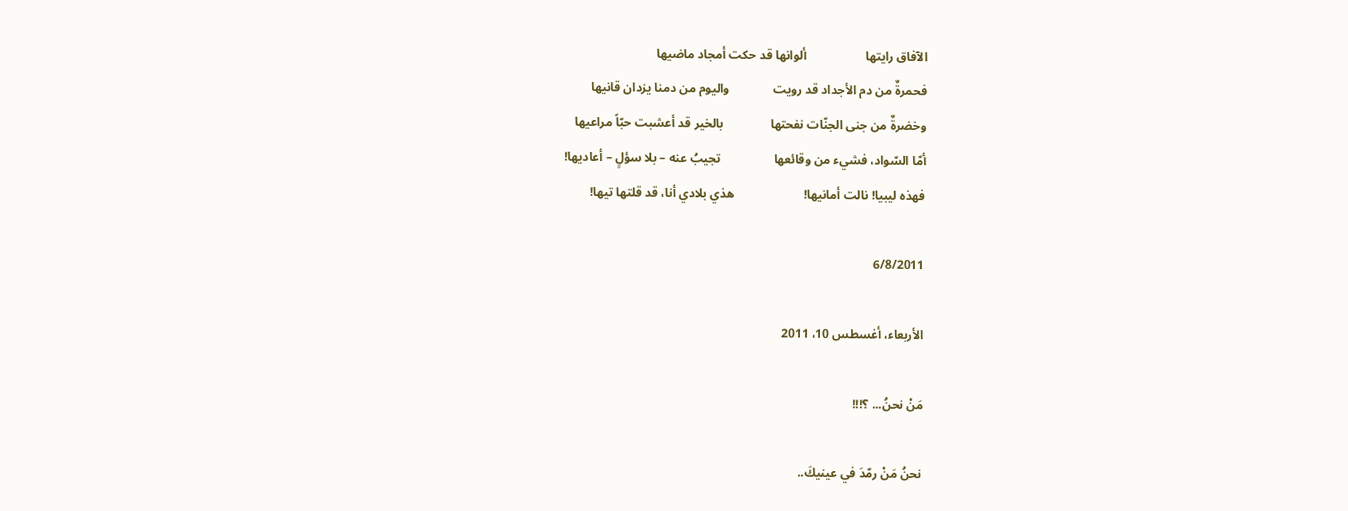الآفاق رايتها                   ألوانها قد حكت أمجاد ماضيها
فحمرةٌ من دم الأجداد قد رويت              واليوم من دمنا يزدان قانيها
وخضرةٌ من جنى الجنّات نفحتها               بالخير قد أعشبت حبّاً مراعيها
أمّا السّواد، فشيء من وقائعها                 تجيبُ عنه – بلا سؤلٍ – أعاديها!
فهذه ليبيا! نالت أمانيها!                      هذي بلادي أنا، قد قلتها تيها!

6/8/2011

الأربعاء، أغسطس 10، 2011

مَنْ نحنُ... ؟!!!

نحنُ مَنْ رمّدَ في عينيكَ..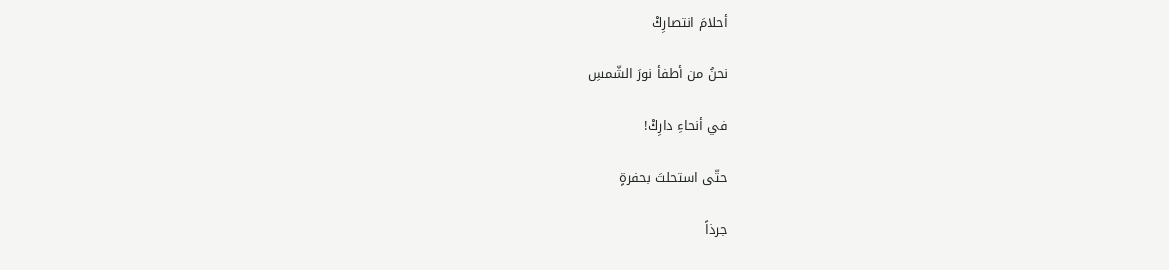أحلامَ انتصارِكْ

نحنُ من أطفأ نورَ الشّمسِ

في أنحاءِ دارِكْ!

حتّى استحلتَ بحفرةٍ

جرذاً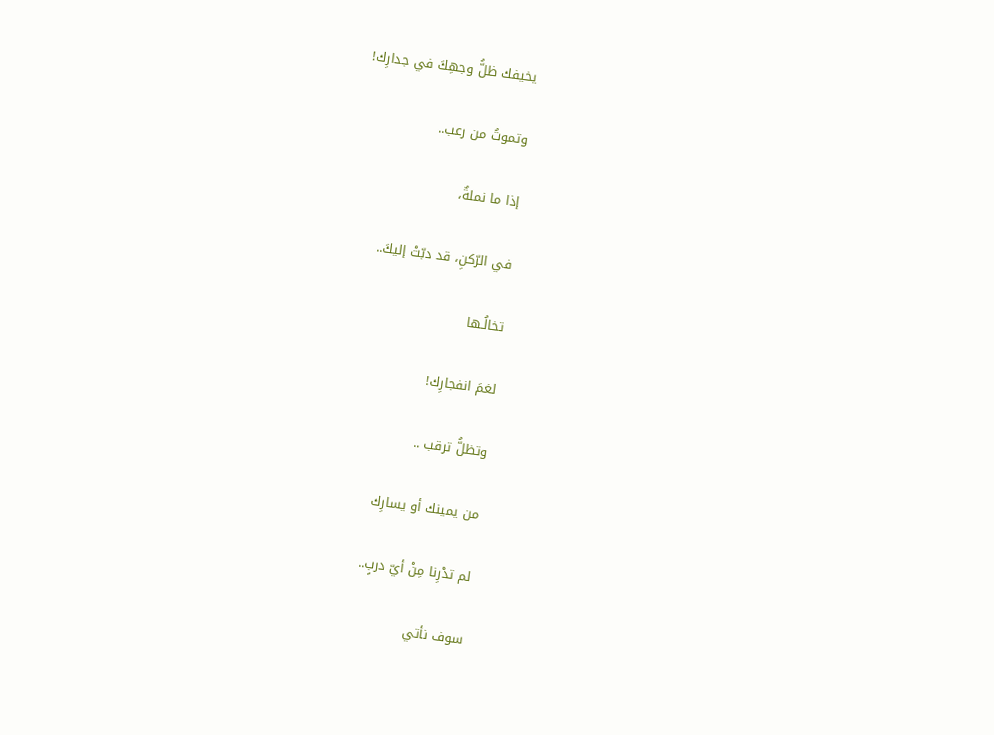يخيفك ظلُّ وجهِكَ في جدارِك!

وتموتُ من رعب..

إذا ما نملةٌ،

في الرّكنِ، قد دبّتْ إليكَ..

تخالُـها

لغمَ انفجارِك!

وتظلُّ ترقب ..

من يمينك أو يسارِك

لم تدْرِنا مِنْ أيّ دربٍ..

سوف نأتي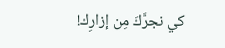كي نجرَّكَ مِن إزارِك!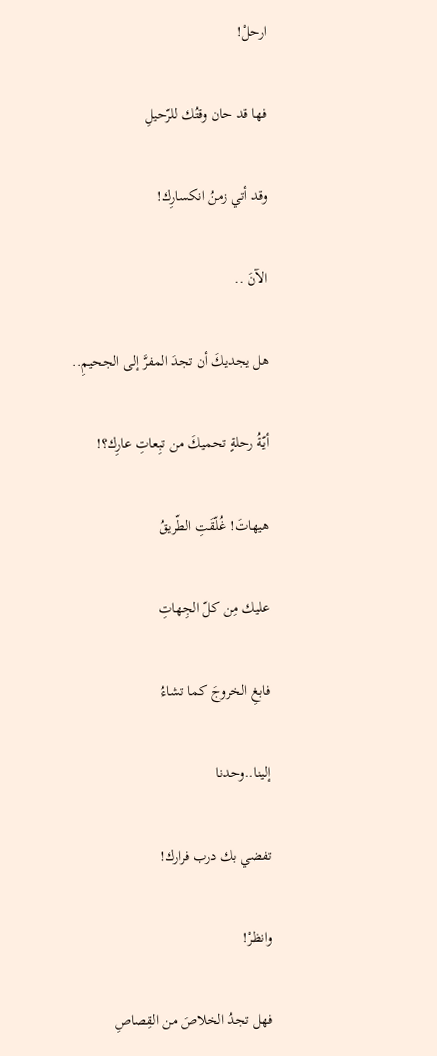ارحلْ!

فها قد حان وقتُك للرّحيلِ

وقد أتي زمنُ انكسارِك!

الآنَ ..

هل يجديكَ أن تجدَ المفرَّ إلى الجحيمِ..

أيّةُ رحلةٍ تحميكَ من تبِعاتِ عارِك؟!

هيهاتَ! غُلّقَتِ الطّريقُ

عليك مِن كلّ الجِهاتِ

فابغِ الخروجَ كما تشاءُ

إلينا..وحدنا

تفضي بك درب فرارك!

وانظرْ!

فهل تجدُ الخلاصَ من القِصاصِ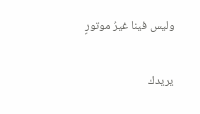وليس فينا غيرُ موتورٍ

يريدك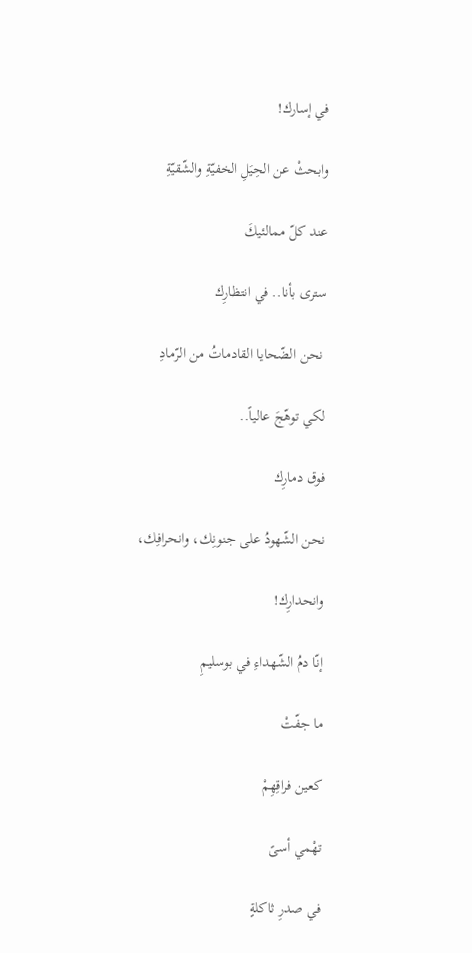في إسارك!

وابحثْ عن الحِيَلِ الخفيّةِ والشّقيّةِ

عند كلّ ممالئيكَ

سترى بأنا.. في انتظارِك

 نحن الضّحايا القادماتُ من الرّمادِ

لكي توهّجَ عالياً..

فوق دمارِك

نحن الشّهودُ على جنونِك، وانحرافِك،

وانحدارِك!

إنّا دمُ الشّهداءِ في بوسليمِ

ما جفّتْ

كعين فراقِهِمْ

تهْمي أسىً

في صدرِ ثاكلةٍ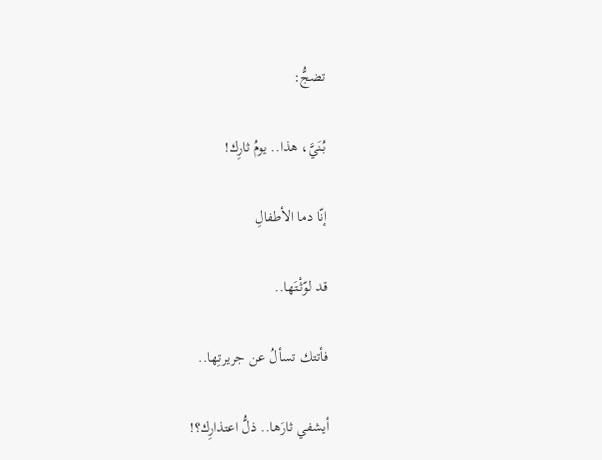تضجُّ:

بُنَيَّ، هذا.. يومُ ثارِك!

إنّا دما الأطفالِ

قد لوّثْتَها..

فأتتك تسألُ عن جريرتِها..

أيشفي ثارَها.. ذلُّ اعتذارِك؟!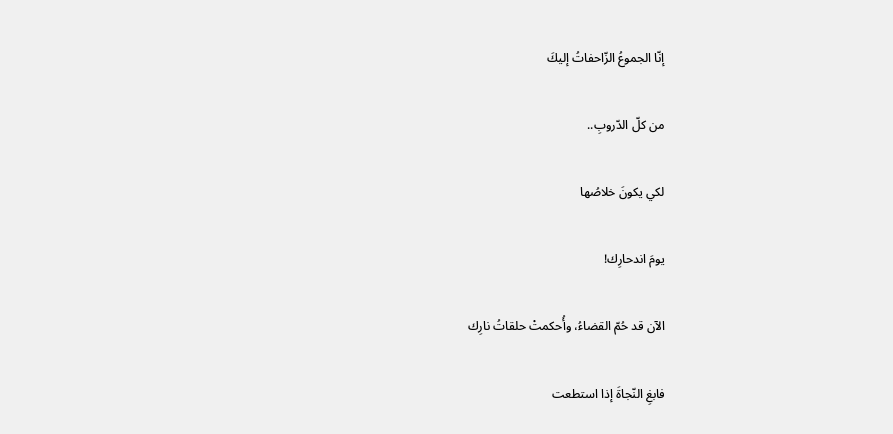إنّا الجموعُ الزّاحفاتُ إليكَ

من كلّ الدّروبِ..

لكي يكونَ خلاصُها

يومَ اندحارِك!

الآن قد حُمّ القضاءُ، وأُحكمتْ حلقاتُ نارِك

فابغِ النّجاةَ إذا استطعت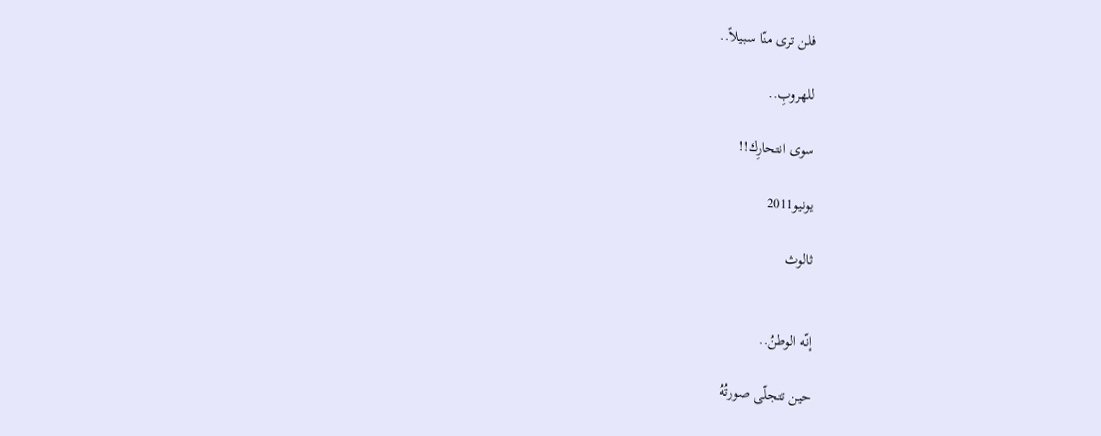فلن ترى منّا سبيلاً..

للهروبِ..

سوى انتحارِك!!

يونيو2011

ثالوث


إنّه الوطنُ..

حين تتجلّى صورتُهُ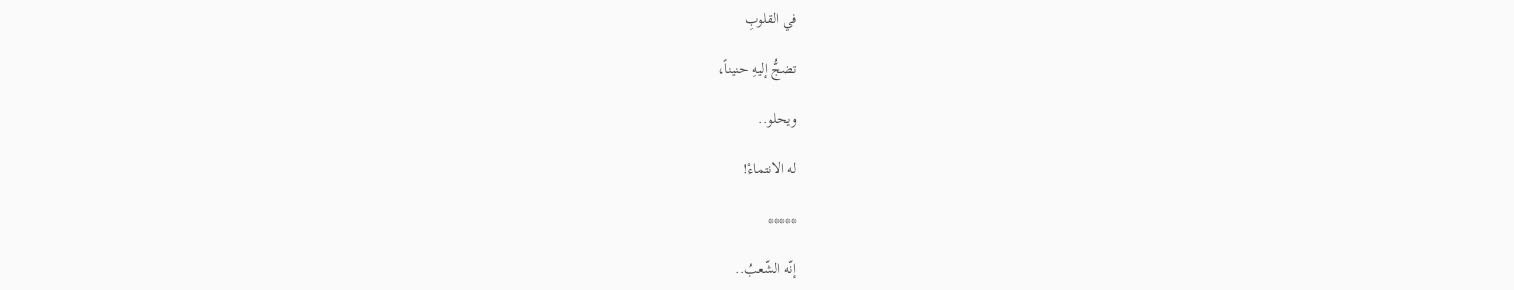في القلوبِ

تضجُّ إليهِ حنيناً،

ويحلو..

له الانتماءْ!

*****

إنّه الشّعبُ..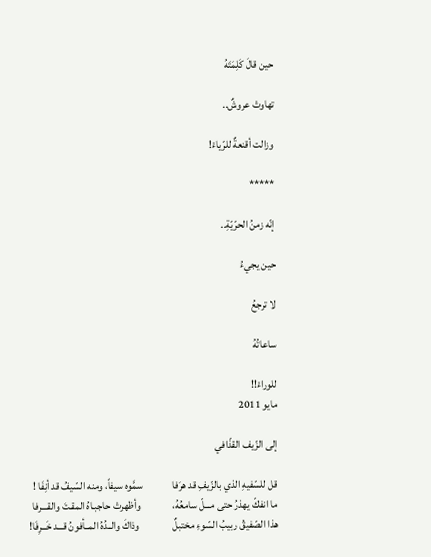حين قالَ كَلِمَتَهُ

تهاوتْ عروشٌ..

وزالت أقنعةٌ للرّياءْ!

*****

إنّه زمنُ الحرّيّةِ..

حين يجيءُ

لا ترجعُ

ساعاتُهُ

للوراءْ!!
مايو 2011

إلى الزّيف القذّافي

قل للسّفيهِ الذي بالزّيفِ قد هرَفا              سمَّوه سيفاً، ومنه السّيفُ قد أنِفَا !
ما انفكّ يهذرُ حتى مـــلّ سامعُهُ،               وأظهرتْ حاجبـاهُ المقـتَ والقـــرفا
هذا الصّفيقُ ربيبُ السّوءِ مختبلٌ                وذاكَ والــدُهُ المــأفونُ قـــد خَــرِفَا!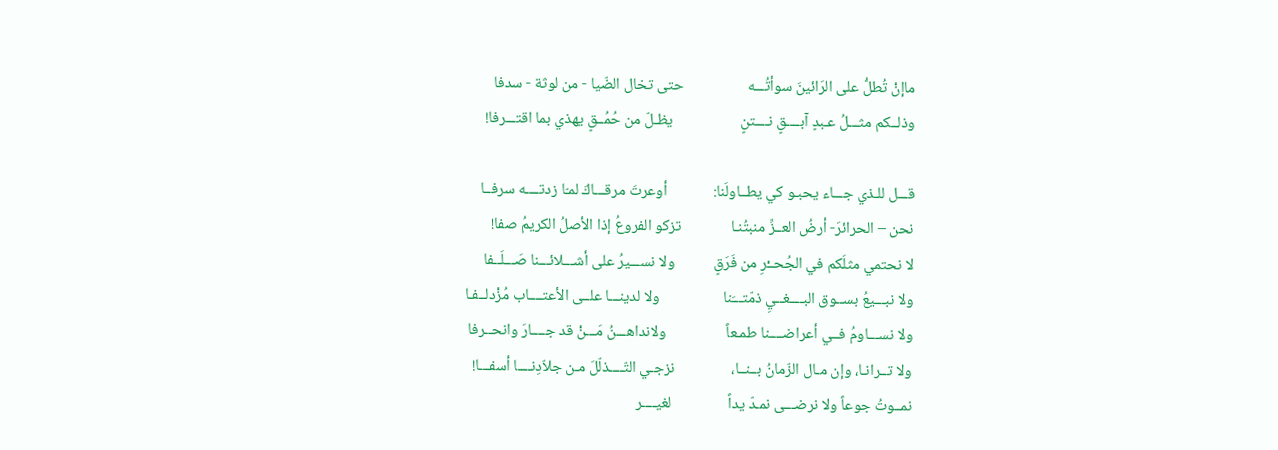ماإنْ تُطلُّ على الرَائينَ سوأتُـــه                  حتى تخال الضّيا - من لوثة - سدفا
وذلــكم مثـــلُ عـبدٍ آبــــقٍ نــــتنٍ                   يظـلّ من حُمُــقٍ يهذي بما اقتـــرفا!

قـــل للـذي جـــاء يحبـو كي يطــاولَنا:             أوعرتَ مرقـــاكَ لمـّا زدتــــه سرفــا
نحن – الحرائرَ- أرضُ العــزِّ منبتُنـا              تزكو الفروعُ إذا الأصلُ الكريمُ صفا!
لا نحتمي مثلَكم في الجُحــْرِ من فَرَقٍ           ولا نســـيرُ على أشـــلائـــنا صَـــلَــفا
ولا نبـــيعُ بســوق البــــغــيِ ذمّتـــَنا                  ولا لدينـــا علــى الأعتــــاب مُزْدلــفـا
ولا نســـاومُ فــي أعراضــــنا طمـعاً                 ولانداهـــنُ مَـــنْ قد جــــارَ وانحــرفا
ولا تــرانـا، وإن مـال الزّمانُ بــنــا،                نزجـي التّــــذلّلَ مـن جلاّدِنــــا أسفـــا!
نمــوتُ جوعاً ولا نرضـــى نمـدّ يداً                لغيــــر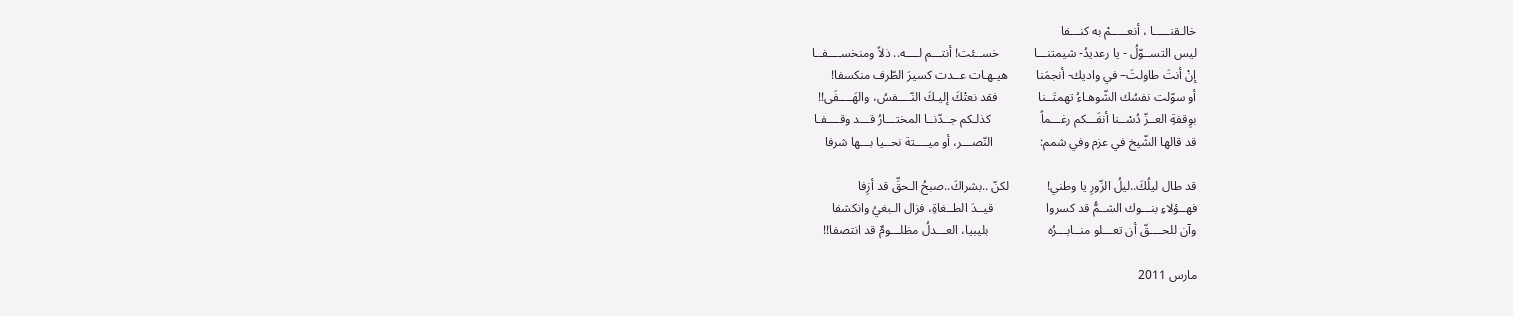خالـقنـــــا ، أنعـــــمْ به كنـــفا
ليس التســوّلُ - يا رعديدُ- شيمتنـــا           خســئت! أنتـــم لــــه.. ذلاً ومنخســــفــا
إنْ أنتَ طاولتَ– في واديك- أنجمَنا         هيـهـات عــدت كسيرَ الطّرف منكسفا!
أو سوّلت نفسُك الشّوهـاءُ تهمتَــنا             فقد نعتْكَ إليـكَ النّــــفسُ، والهَــــفَى!!
بوِقفةِ العــزّ دُسْــنا أنفَـــكم رغـــماً                كذلـكم جــدّنــا المختـــارُ قـــد وقــــفـا
قد قالها الشّيخ في عزم وفي شمم:               النّصـــر، أو ميــــتة نحــيا بـــها شرفا

قد طال ليلُكَ..ليلُ الزّورِ يا وطني!            لكنّ ..بشراكَ..صبحُ الـحقِّ قد أزِفا
فهــؤلاءِ بنـــوك الشــمُّ قد كسروا                 قيــدَ الطــغاةِ، فزال الـبغيُ وانكشفا
وآن للحــــقّ أن تعـــلو منــابـــرُه                   بليبيا، العـــدلُ مظلـــومٌ قد انتصفا!!

مارس 2011